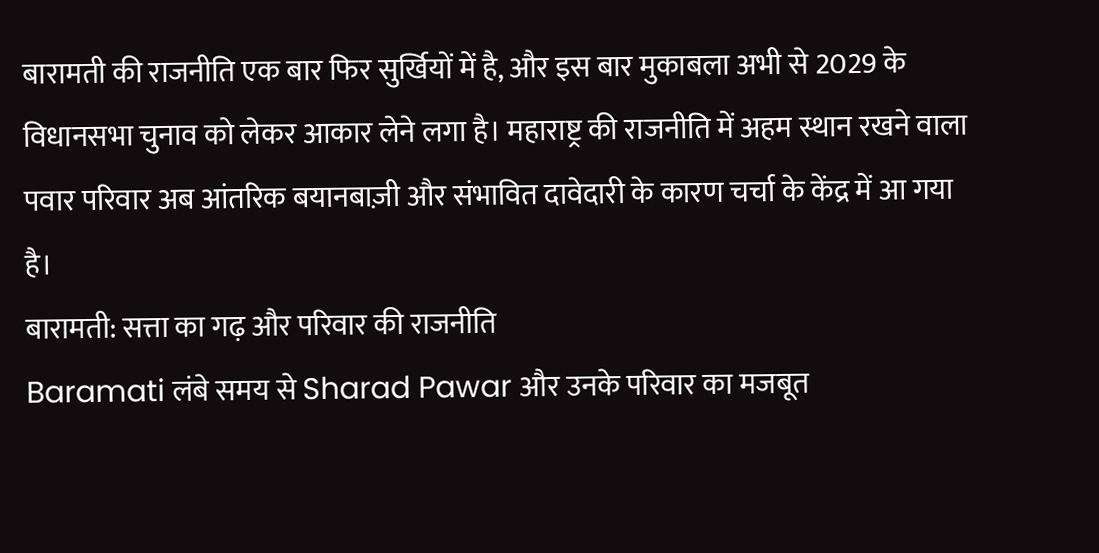बारामती की राजनीति एक बार फिर सुर्खियों में है, और इस बार मुकाबला अभी से 2029 के विधानसभा चुनाव को लेकर आकार लेने लगा है। महाराष्ट्र की राजनीति में अहम स्थान रखने वाला पवार परिवार अब आंतरिक बयानबाज़ी और संभावित दावेदारी के कारण चर्चा के केंद्र में आ गया है।
बारामती: सत्ता का गढ़ और परिवार की राजनीति
Baramati लंबे समय से Sharad Pawar और उनके परिवार का मजबूत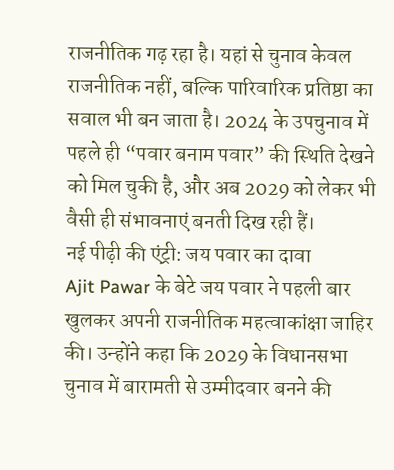राजनीतिक गढ़ रहा है। यहां से चुनाव केवल राजनीतिक नहीं, बल्कि पारिवारिक प्रतिष्ठा का सवाल भी बन जाता है। 2024 के उपचुनाव में पहले ही “पवार बनाम पवार” की स्थिति देखने को मिल चुकी है, और अब 2029 को लेकर भी वैसी ही संभावनाएं बनती दिख रही हैं।
नई पीढ़ी की एंट्री: जय पवार का दावा
Ajit Pawar के बेटे जय पवार ने पहली बार खुलकर अपनी राजनीतिक महत्वाकांक्षा जाहिर की। उन्होंने कहा कि 2029 के विधानसभा चुनाव में बारामती से उम्मीदवार बनने की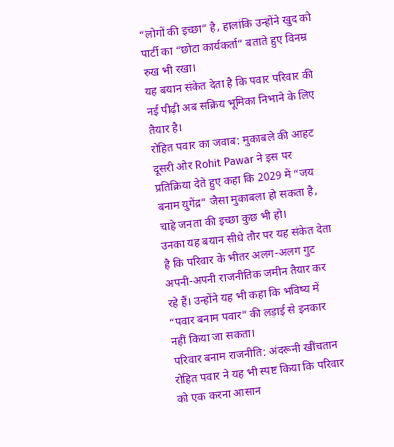“लोगों की इच्छा” है, हालांकि उन्होंने खुद को पार्टी का “छोटा कार्यकर्ता” बताते हुए विनम्र रुख भी रखा।
यह बयान संकेत देता है कि पवार परिवार की नई पीढ़ी अब सक्रिय भूमिका निभाने के लिए तैयार है।
रोहित पवार का जवाब: मुकाबले की आहट
दूसरी ओर Rohit Pawar ने इस पर प्रतिक्रिया देते हुए कहा कि 2029 में “जय बनाम युगेंद्र” जैसा मुकाबला हो सकता है, चाहे जनता की इच्छा कुछ भी हो।
उनका यह बयान सीधे तौर पर यह संकेत देता है कि परिवार के भीतर अलग-अलग गुट अपनी-अपनी राजनीतिक जमीन तैयार कर रहे हैं। उन्होंने यह भी कहा कि भविष्य में “पवार बनाम पवार” की लड़ाई से इनकार नहीं किया जा सकता।
परिवार बनाम राजनीति: अंदरूनी खींचतान
रोहित पवार ने यह भी स्पष्ट किया कि परिवार को एक करना आसान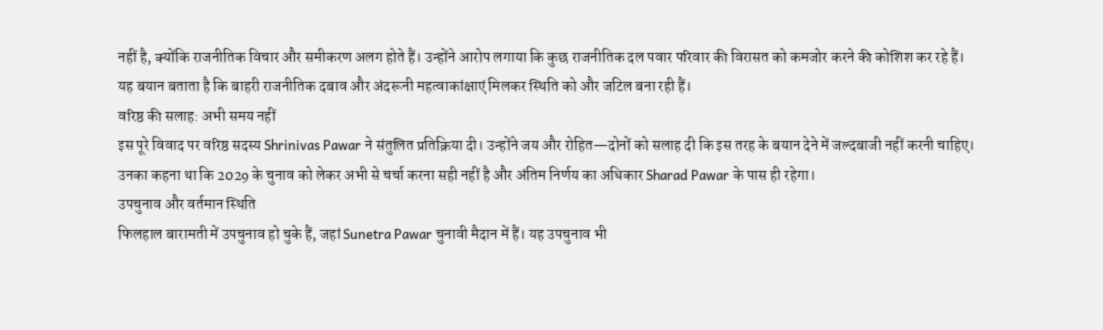नहीं है, क्योंकि राजनीतिक विचार और समीकरण अलग होते हैं। उन्होंने आरोप लगाया कि कुछ राजनीतिक दल पवार परिवार की विरासत को कमजोर करने की कोशिश कर रहे हैं।
यह बयान बताता है कि बाहरी राजनीतिक दबाव और अंदरूनी महत्वाकांक्षाएं मिलकर स्थिति को और जटिल बना रही हैं।
वरिष्ठ की सलाह: अभी समय नहीं
इस पूरे विवाद पर वरिष्ठ सदस्य Shrinivas Pawar ने संतुलित प्रतिक्रिया दी। उन्होंने जय और रोहित—दोनों को सलाह दी कि इस तरह के बयान देने में जल्दबाजी नहीं करनी चाहिए।
उनका कहना था कि 2029 के चुनाव को लेकर अभी से चर्चा करना सही नहीं है और अंतिम निर्णय का अधिकार Sharad Pawar के पास ही रहेगा।
उपचुनाव और वर्तमान स्थिति
फिलहाल बारामती में उपचुनाव हो चुके हैं, जहां Sunetra Pawar चुनावी मैदान में हैं। यह उपचुनाव भी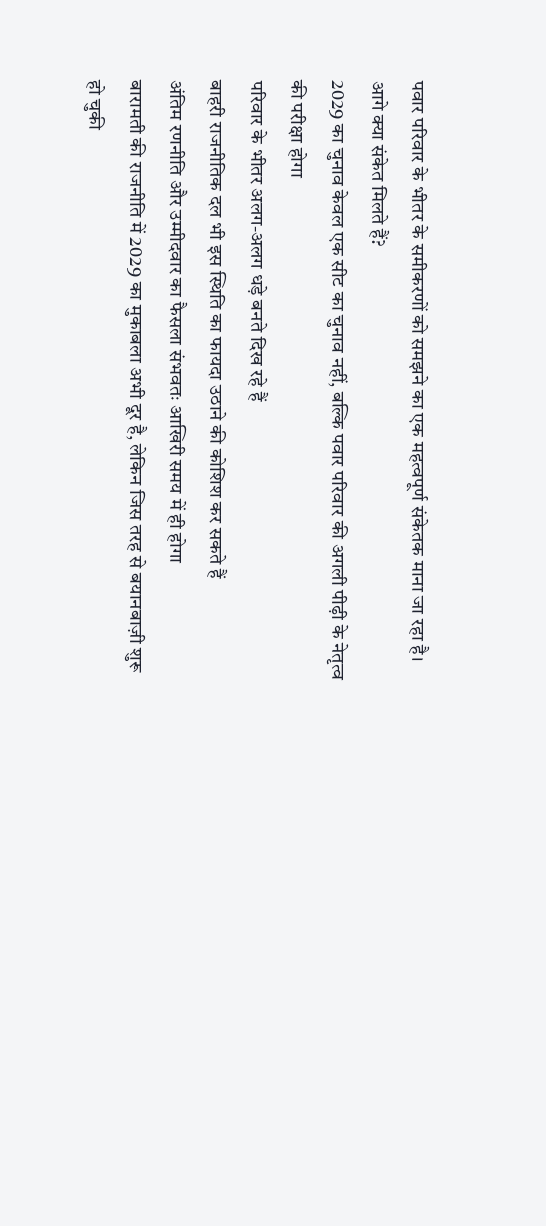पवार परिवार के भीतर के समीकरणों को समझने का एक महत्वपूर्ण संकेतक माना जा रहा है।
आगे क्या संकेत मिलते हैं?
2029 का चुनाव केवल एक सीट का चुनाव नहीं, बल्कि पवार परिवार की अगली पीढ़ी के नेतृत्व की परीक्षा होगा
परिवार के भीतर अलग-अलग धड़े बनते दिख रहे हैं
बाहरी राजनीतिक दल भी इस स्थिति का फायदा उठाने की कोशिश कर सकते हैं
अंतिम रणनीति और उम्मीदवार का फैसला संभवतः आखिरी समय में ही होगा
बारामती की राजनीति में 2029 का मुकाबला अभी दूर है, लेकिन जिस तरह से बयानबाज़ी शुरू हो चुकी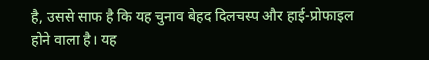है, उससे साफ है कि यह चुनाव बेहद दिलचस्प और हाई-प्रोफाइल होने वाला है। यह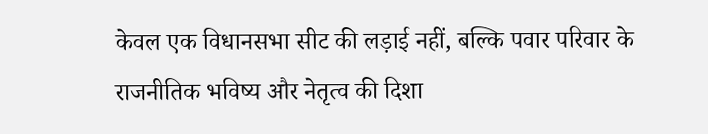केवल एक विधानसभा सीट की लड़ाई नहीं, बल्कि पवार परिवार के राजनीतिक भविष्य और नेतृत्व की दिशा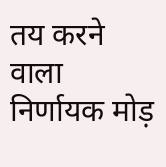तय करने वाला निर्णायक मोड़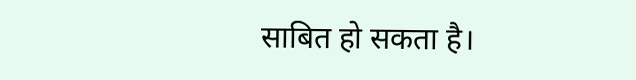साबित हो सकता है।